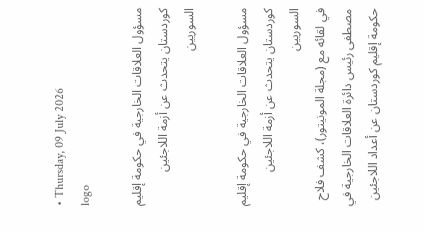• Thursday, 09 July 2026
logo

مسؤول العلاقات الخارجية في حكومة إقليم كوردستان يتحدث عن أزمة اللاجئين السوريين

مسؤول العلاقات الخارجية في حكومة إقليم كوردستان يتحدث عن أزمة اللاجئين السوريين
في لقائه مع (مجلة المونيتور)، كشف فلاح مصطفى رئيس دائرة العلاقات الخارجية في حكومة إقليم كوردستان عن أعداد اللاجئين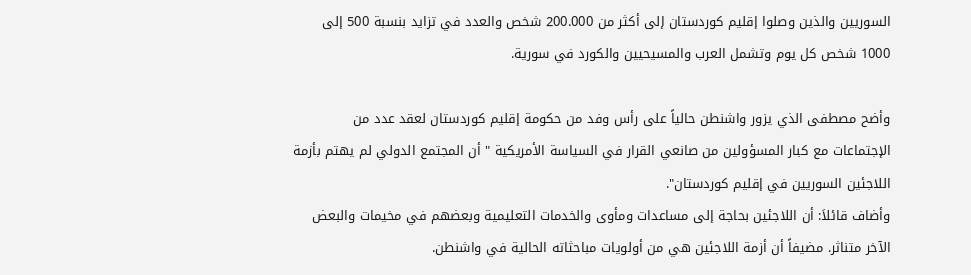السوريين والذين وصلوا إقليم كوردستان إلى أكثر من 200.000 شخص والعدد في تزايد بنسبة 500 إلى 1000 شخص كل يوم وتشمل العرب والمسيحيين والكورد في سورية.

وأضح مصطفى الذي يزور واشنطن حالياً على رأس وفد من حكومة إقليم كوردستان لعقد عدد من الإجتماعات مع كبار المسؤولين من صانعي القرار في السياسة الأمريكية " أن المجتمع الدولي لم يهتم بأزمة اللاجئين السوريين في إقليم كوردستان".
وأضاف قائلاَ: أن اللاجئين بحاجة إلى مساعدات ومأوى والخدمات التعليمية وبعضهم في مخيمات والبعض الآخر متناثر. مضيفاً أن أزمة اللاجئين هي من أولويات مباحثاته الحالية في واشنطن.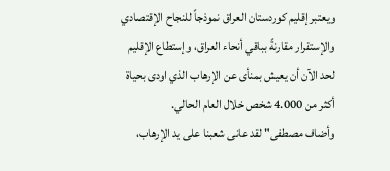ويعتبر إقليم كوردستان العراق نموذجاً للنجاح الإقتصادي والإستقرار مقارنةً بباقي أنحاء العراق، وإستطاع الإقليم لحد الآن أن يعيش بمنأى عن الإرهاب الذي اودى بحياة أكثر من 4.000 شخص خلال العام الحالي.
وأضاف مصطفى" لقد عانى شعبنا على يد الإرهاب،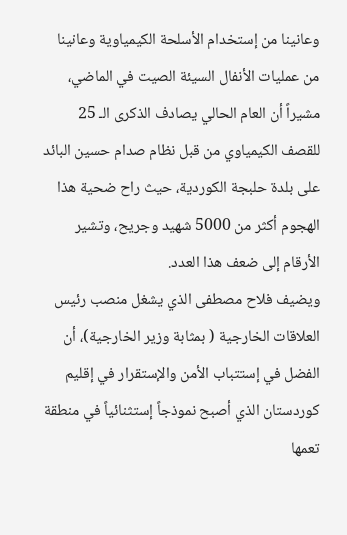وعانينا من إستخدام الأسلحة الكيمياوية وعانينا من عمليات الأنفال السيئة الصيت في الماضي، مشيراً أن العام الحالي يصادف الذكرى الـ 25 للقصف الكيمياوي من قبل نظام صدام حسين البائد على بلدة حلبجة الكوردية، حيث راح ضحية هذا الهجوم أكثر من 5000 شهيد وجريح، وتشير الأرقام إلى ضعف هذا العدد.
ويضيف فلاح مصطفى الذي يشغل منصب رئيس العلاقات الخارجية ( بمثابة وزير الخارجية)، أن الفضل في إستتباب الأمن والإستقرار في إقليم كوردستان الذي أصبح نموذجاً إستثنائياً في منطقة تعمها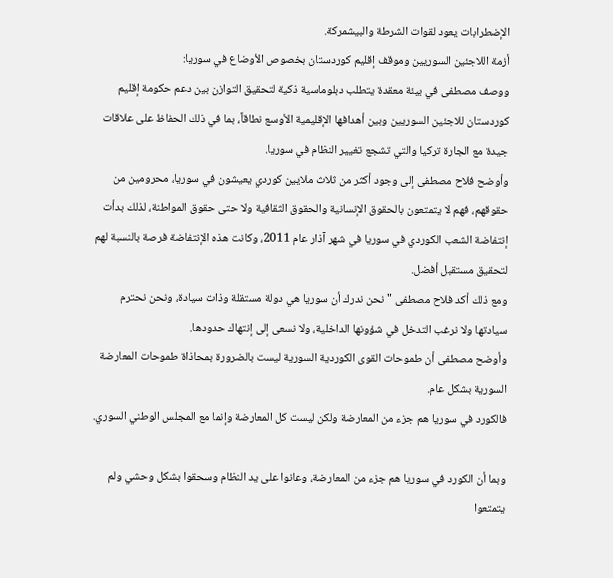الإضطرابات يعود لقوات الشرطة والبيشمركة.
أزمة اللاجئين السوريين وموقف إقليم كوردستان بخصوص الأوضاع في سوريا:
ووصف مصطفى في بيئة معقدة يتطلب دبلوماسية ذكية لتحقيق التوازن بين دعم حكومة إقليم كوردستان للاجئين السوريين وبين أهدافها الإقليمية الأوسع نطاقاً، بما في ذلك الحفاظ على علاقات جيدة مع الجارة تركيا والتي تشجع تغيير النظام في سوريا.
وأوضح فلاح مصطفى إلى وجود أكثر من ثلاث ملايين كوردي يعيشون في سوريا، محرومين من حقوقهم، فهم لا يتمتعون بالحقوق الإنسانية والحقوق الثقافية ولا حتى حقوق المواطنة، لذلك بدأت إنتفاضة الشعب الكوردي في سوريا في شهر آذار عام 2011، وكانت هذه الإنتفاضة فرصة بالنسبة لهم لتحقيق مستقبل أفضل.
ومع ذلك أكد فلاح مصطفى " نحن ندرك أن سوريا هي دولة مستقلة وذات سيادة، ونحن نحترم سيادتها ولا نرغب التدخل في شؤونها الداخلية، ولا نسعى إلى إنتهاك حدودها.
وأوضح مصطفى أن طموحات القوى الكوردية السورية ليست بالضرورة بمحاذاة طموحات المعارضة السورية بشكل عام.
فالكورد في سوريا هم جزء من المعارضة ولكن ليست كل المعارضة وإنما مع المجلس الوطني السوري.

وبما أن الكورد في سوريا هم جزء من المعارضة، وعانوا على يد النظام وسحقوا بشكل وحشي ولم يتمتعوا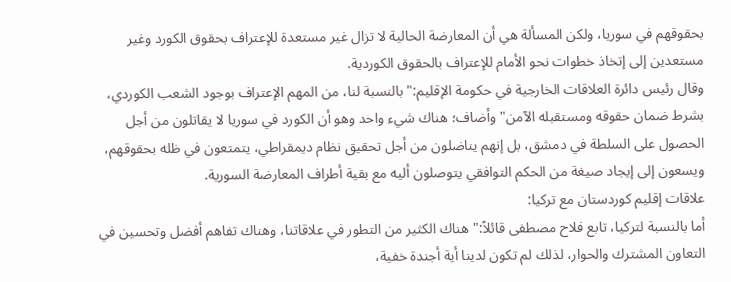بحقوقهم في سوريا، ولكن المسألة هي أن المعارضة الحالية لا تزال غير مستعدة للإعتراف بحقوق الكورد وغير مستعدين إلى إتخاذ خطوات نحو الأمام للإعتراف بالحقوق الكوردية.
وقال رئيس دائرة العلاقات الخارجية في حكومة الإقليم:" بالنسبة لنا، من المهم الإعتراف بوجود الشعب الكوردي، بشرط ضمان حقوقه ومستقبله الآمن" وأضاف؛ هناك شيء واحد وهو أن الكورد في سوريا لا يقاتلون من أجل الحصول على السلطة في دمشق، بل إنهم يناضلون من أجل تحقيق نظام ديمقراطي، يتمتعون في ظله بحقوقهم، ويسعون إلى إيجاد صيغة من الحكم التوافقي يتوصلون أليه مع بقية أطراف المعارضة السورية.
علاقات إقليم كوردستان مع تركيا:
أما بالنسبة لتركيا، تابع فلاح مصطفى قائلاً:" هناك الكثير من التطور في علاقاتنا، وهناك تفاهم أفضل وتحسين في التعاون المشترك والحوار، لذلك لم تكون لدينا أية أجندة خفية،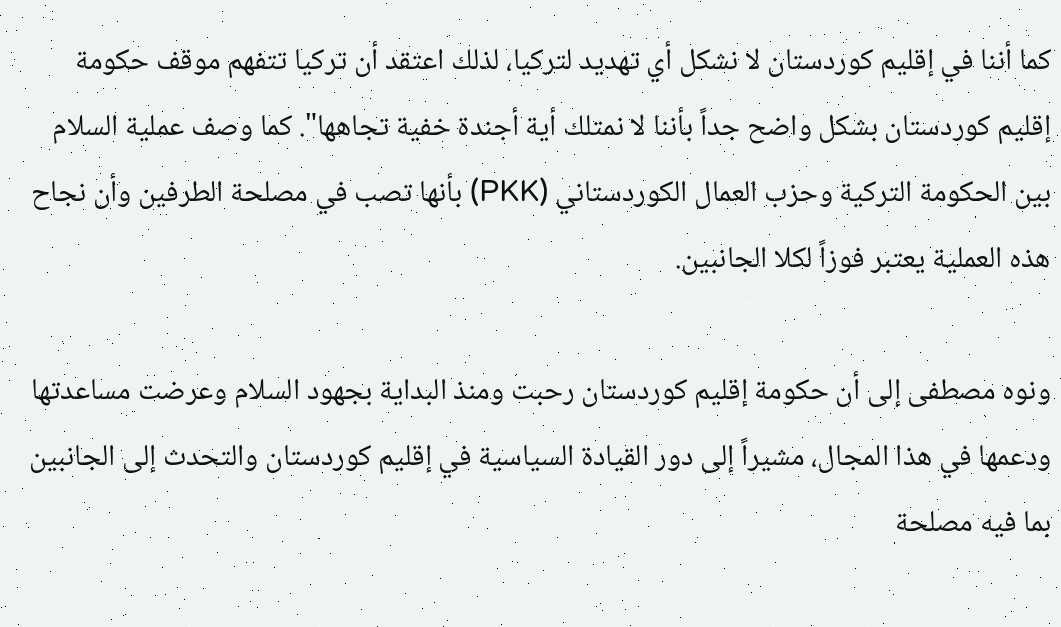كما أننا في إقليم كوردستان لا نشكل أي تهديد لتركيا، لذلك اعتقد أن تركيا تتفهم موقف حكومة إقليم كوردستان بشكل واضح جداً بأننا لا نمتلك أية أجندة خفية تجاهها". كما وصف عملية السلام بين الحكومة التركية وحزب العمال الكوردستاني (PKK) بأنها تصب في مصلحة الطرفين وأن نجاح هذه العملية يعتبر فوزاً لكلا الجانبين.

ونوه مصطفى إلى أن حكومة إقليم كوردستان رحبت ومنذ البداية بجهود السلام وعرضت مساعدتها ودعمها في هذا المجال، مشيراً إلى دور القيادة السياسية في إقليم كوردستان والتحدث إلى الجانبين بما فيه مصلحة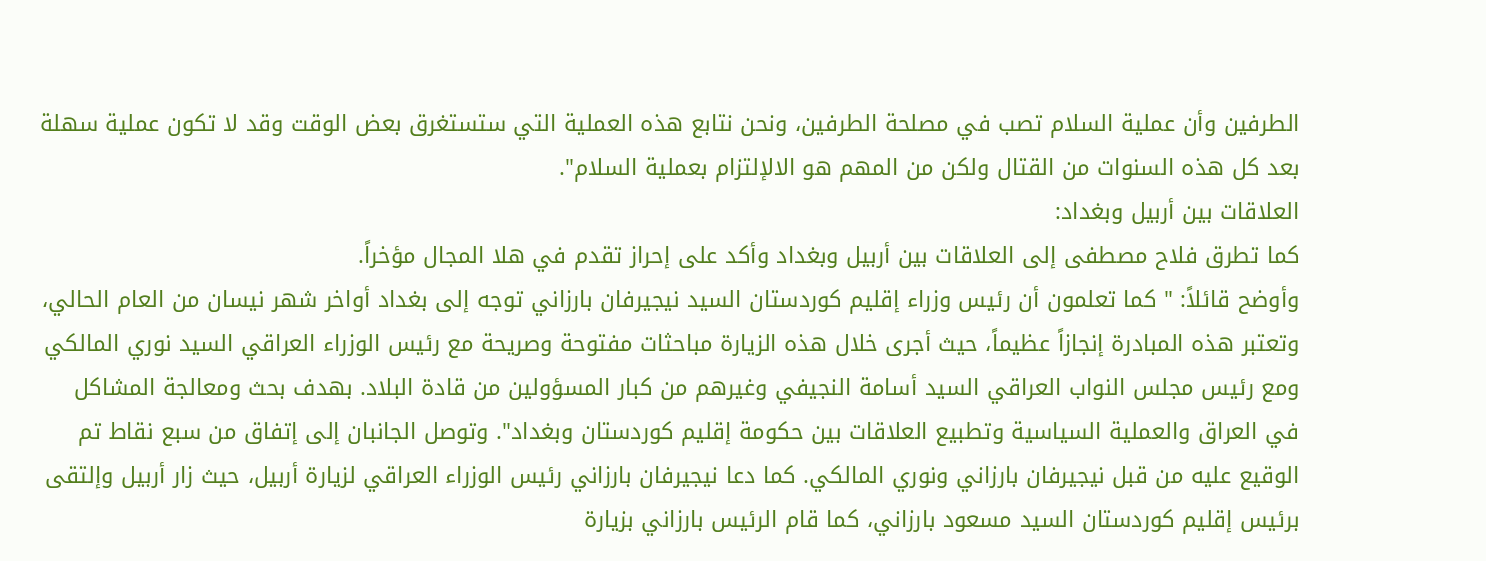الطرفين وأن عملية السلام تصب في مصلحة الطرفين، ونحن نتابع هذه العملية التي ستستغرق بعض الوقت وقد لا تكون عملية سهلة بعد كل هذه السنوات من القتال ولكن من المهم هو الالإلتزام بعملية السلام".
العلاقات بين أربيل وبغداد:
كما تطرق فلاح مصطفى إلى العلاقات بين أربيل وبغداد وأكد على إحراز تقدم في هلا المجال مؤخراً.
وأوضح قائلاً: " كما تعلمون أن رئيس وزراء إقليم كوردستان السيد نيجيرفان بارزاني توجه إلى بغداد أواخر شهر نيسان من العام الحالي، وتعتبر هذه المبادرة إنجازاً عظيماً، حيث أجرى خلال هذه الزيارة مباحثات مفتوحة وصريحة مع رئيس الوزراء العراقي السيد نوري المالكي ومع رئيس مجلس النواب العراقي السيد أسامة النجيفي وغيرهم من كبار المسؤولين من قادة البلاد. بهدف بحث ومعالجة المشاكل في العراق والعملية السياسية وتطبيع العلاقات بين حكومة إقليم كوردستان وبغداد". وتوصل الجانبان إلى إتفاق من سبع نقاط تم الوقيع عليه من قبل نيجيرفان بارزاني ونوري المالكي. كما دعا نيجيرفان بارزاني رئيس الوزراء العراقي لزيارة أربيل، حيث زار أربيل وإلتقى برئيس إقليم كوردستان السيد مسعود بارزاني، كما قام الرئيس بارزاني بزيارة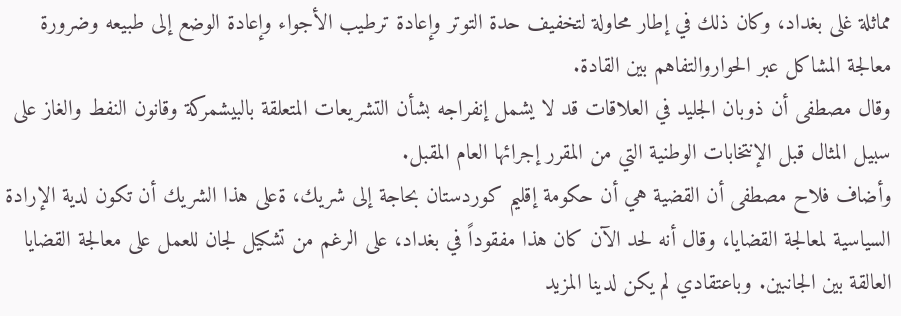مماثلة غلى بغداد، وكان ذلك في إطار محاولة لتخفيف حدة التوتر وإعادة ترطيب الأجواء وإعادة الوضع إلى طبيعه وضرورة معالجة المشاكل عبر الحواروالتفاهم بين القادة.
وقال مصطفى أن ذوبان الجليد في العلاقات قد لا يشمل إنفراجه بشأن التشريعات المتعلقة بالبيشمركة وقانون النفط والغاز على سبيل المثال قبل الإنتخابات الوطنية التي من المقرر إجرائها العام المقبل.
وأضاف فلاح مصطفى أن القضية هي أن حكومة إقليم كوردستان بحاجة إلى شريك، ةعلى هذا الشريك أن تكون لدية الإرادة السياسية لمعالجة القضايا، وقال أنه لحد الآن كان هذا مفقوداً في بغداد، على الرغم من تشكيل لجان للعمل على معالجة القضايا العالقة بين الجانبين. وباعتقادي لم يكن لدينا المزيد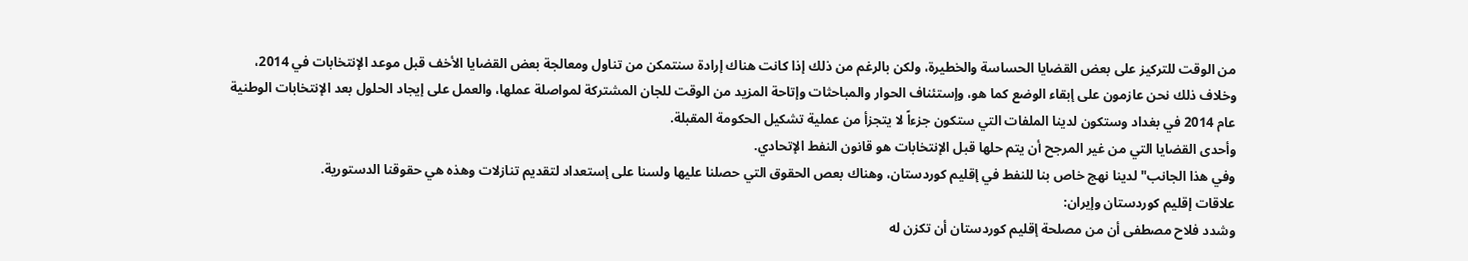من الوقت للتركيز على بعض القضايا الحساسة والخطيرة، ولكن بالرغم من ذلك إذا كانت هناك إرادة سنتمكن من تناول ومعالجة بعض القضايا الأخف قبل موعد الإنتخابات في 2014، وخلاف ذلك نحن عازمون على إبقاء الوضع كما هو، وإستئناف الحوار والمباحثات وإتاحة المزيد من الوقت للجان المشتركة لمواصلة عملها، والعمل على إيجاد الحلول بعد الإنتخابات الوطنية عام 2014 في بغداد وستكون لدينا الملفات التي ستكون جزءاً لا يتجزأ من عملية تشكيل الحكومة المقبلة.
وأحدى القضايا التي من غير المرجح أن يتم حلها قبل الإنتخابات هو قانون النفط الإتحادي.
وفي هذا الجانب" لدينا نهج خاص بنا للنفط في إقليم كوردستان، وهناك بعص الحقوق التي حصلنا عليها ولسنا على إستعداد لتقديم تنازلات وهذه هي حقوقنا الدستورية.
علاقات إقليم كوردستان وإيران:
وشدد فلاح مصطفى أن من مصلحة إقليم كوردستان أن تكزن له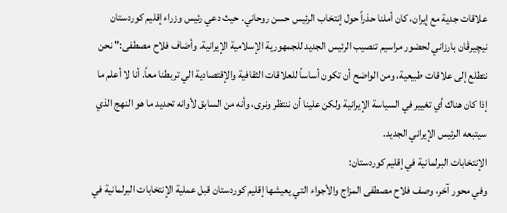علاقات جدية مع إيران، كان أملنا حذراً حول إنتخاب الرئيس حسن روحاني. حيث دعي رئيس وزراء إقليم كوردستان نیچیرڤان بارزاني لحضور مراسيم تنصيب الرئيس الجديد للجمهورية الإسلامية الإيرانية. وأضاف فلاح مصطفى:" نحن نتطلع إلى علاقات طبيعية، ومن الواضح أن تكون أساساً للعلاقات الثقافية والإقتصادية الي تربطنا معاً. أنا لا أعلم ما إذا كان هناك أي تغيير في السياسة الإيرانية ولكن علينا أن ننتظر ونرى، وأنه من السابق لأوانه تحديد ما هو النهج الذي سيتبعه الرئيس الإيراني الجديد.
الإنتخابات البرلمانية في إقليم كوردستان:
وفي محور آخر، وصف فلاح مصطفى المزاج والأجواء التي يعيشها إقليم كوردستان قبل عملية الإنتخابات البرلمانية في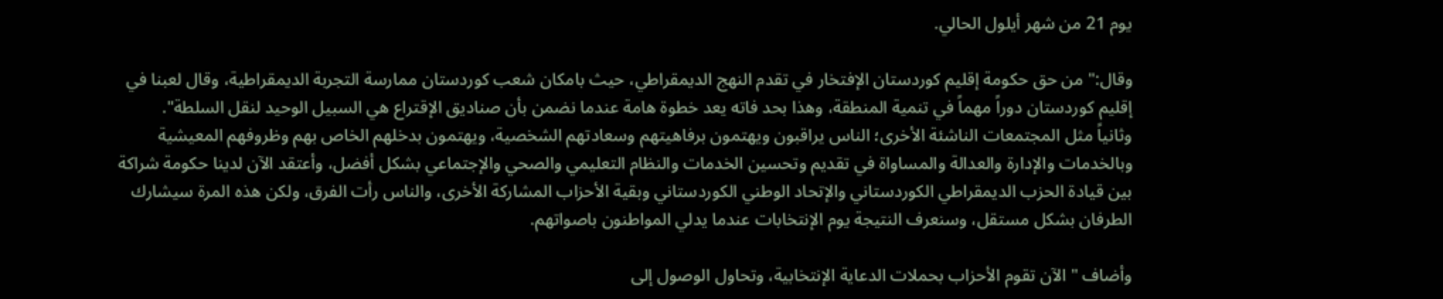يوم 21 من شهر أيلول الحالي.

وقال:" من حق حكومة إقليم كوردستان الإفتخار في تقدم النهج الديمقراطي، حيث بامكان شعب كوردستان ممارسة التجربة الديمقراطية، وقال لعبنا في إقليم كوردستان دوراً مهماً في تنمية المنطقة، وهذا بحد فاته يعد خطوة هامة عندما نضمن بأن صناديق الإقتراع هي السبيل الوحيد لنقل السلطة".
وثانياً مثل المجتمعات الناشئة الأخرى؛ الناس يراقبون ويهتمون برفاهيتهم وسعادتهم الشخصية، ويهتمون بدخلهم الخاص بهم وظروفهم المعيشية وبالخدمات والإدارة والعدالة والمساواة في تقديم وتحسين الخدمات والنظام التعليمي والصحي والإجتماعي بشكل أفضل، وأعتقد الآن لدينا حكومة شراكة بين قيادة الحزب الديمقراطي الكوردستاني والإتحاد الوطني الكوردستاني وبقية الأحزاب المشاركة الأخرى، والناس رأت الفرق، ولكن هذه المرة سيشارك الطرفان بشكل مستقل، وسنعرف النتيجة يوم الإنتخابات عندما يدلي المواطنون باصواتهم.

وأضاف " الآن تقوم الأحزاب بحملات الدعاية الإنتخابية، وتحاول الوصول إلى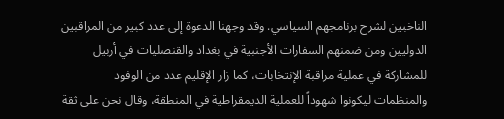الناخبين لشرح برنامجهم السياسي. وقد وجهنا الدعوة إلى عدد كبير من المراقبين الدوليين ومن ضمنهم السفارات الأجنبية في بغداد والقنصليات في أربيل للمشاركة في عملية مراقبة الإنتخابات، كما زار الإقليم عدد من الوفود والمنظمات ليكونوا شهوداً للعملية الديمقراطية في المنطقة، وقال نحن على ثقة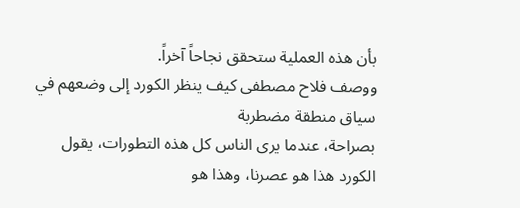بأن هذه العملية ستحقق نجاحاً آخراً.
ووصف فلاح مصطفى كيف ينظر الكورد إلى وضعهم في سياق منطقة مضطربة
بصراحة، عندما يرى الناس كل هذه التطورات، يقول الكورد هذا هو عصرنا، وهذا هو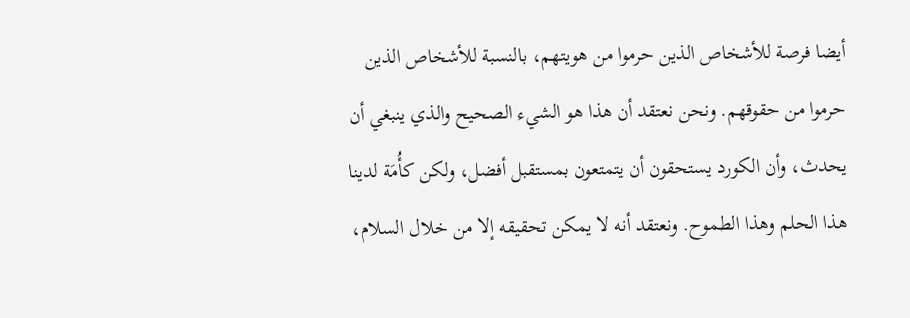أيضا فرصة للأشخاص الذين حرموا من هويتهم، بالنسبة للأشخاص الذين حرموا من حقوقهم. ونحن نعتقد أن هذا هو الشيء الصحيح والذي ينبغي أن يحدث، وأن الكورد يستحقون أن يتمتعون بمستقبل أفضل، ولكن كأُمَة لدينا هذا الحلم وهذا الطموح. ونعتقد أنه لا يمكن تحقيقه إلا من خلال السلام،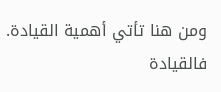ومن هنا تأتي أهمية القيادة. فالقيادة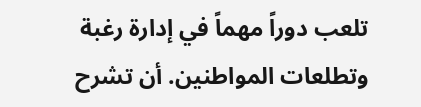تلعب دوراً مهماً في إدارة رغبة وتطلعات المواطنين. أن تشرح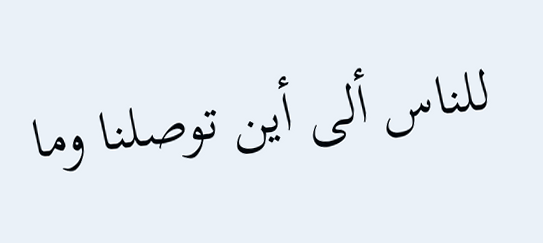للناس ألى أين توصلنا وما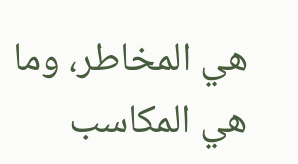هي المخاطر، وما هي المكاسب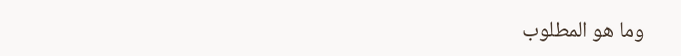وما هو المطلوب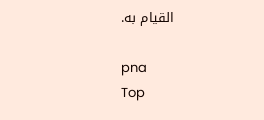القيام به.

pna
Top